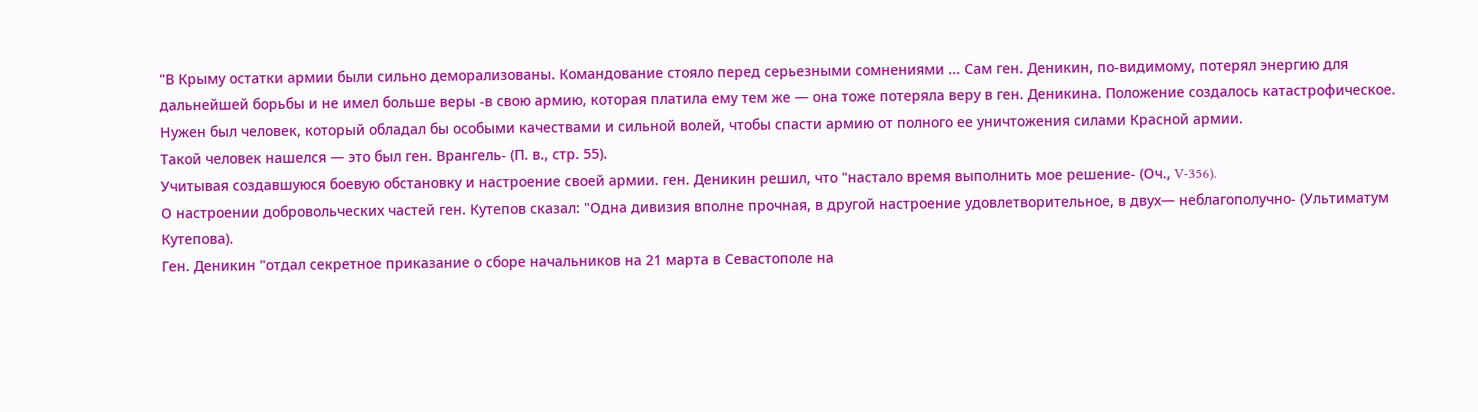"В Крыму остатки армии были сильно деморализованы. Командование стояло перед серьезными сомнениями ... Сам ген. Деникин, по-видимому, потерял энергию для дальнейшей борьбы и не имел больше веры -в свою армию, которая платила ему тем же — она тоже потеряла веру в ген. Деникина. Положение создалось катастрофическое. Нужен был человек, который обладал бы особыми качествами и сильной волей, чтобы спасти армию от полного ее уничтожения силами Красной армии.
Такой человек нашелся — это был ген. Врангель- (П. в., стр. 55).
Учитывая создавшуюся боевую обстановку и настроение своей армии. ген. Деникин решил, что "настало время выполнить мое решение- (Оч., V-356).
О настроении добровольческих частей ген. Кутепов сказал: "Одна дивизия вполне прочная, в другой настроение удовлетворительное, в двух— неблагополучно- (Ультиматум Кутепова).
Ген. Деникин "отдал секретное приказание о сборе начальников на 21 марта в Севастополе на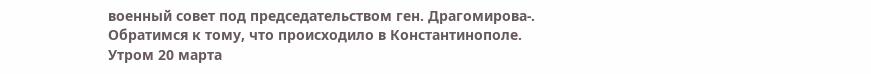военный совет под председательством ген. Драгомирова-.
Обратимся к тому, что происходило в Константинополе.
Утром 20 марта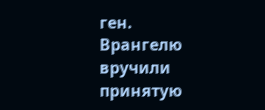ген. Врангелю вручили принятую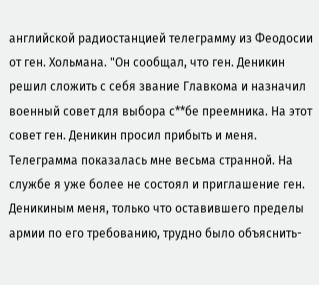английской радиостанцией телеграмму из Феодосии от ген. Хольмана. "Он сообщал, что ген. Деникин решил сложить с себя звание Главкома и назначил военный совет для выбора с**бе преемника. На этот совет ген. Деникин просил прибыть и меня. Телеграмма показалась мне весьма странной. На службе я уже более не состоял и приглашение ген. Деникиным меня, только что оставившего пределы армии по его требованию, трудно было объяснить-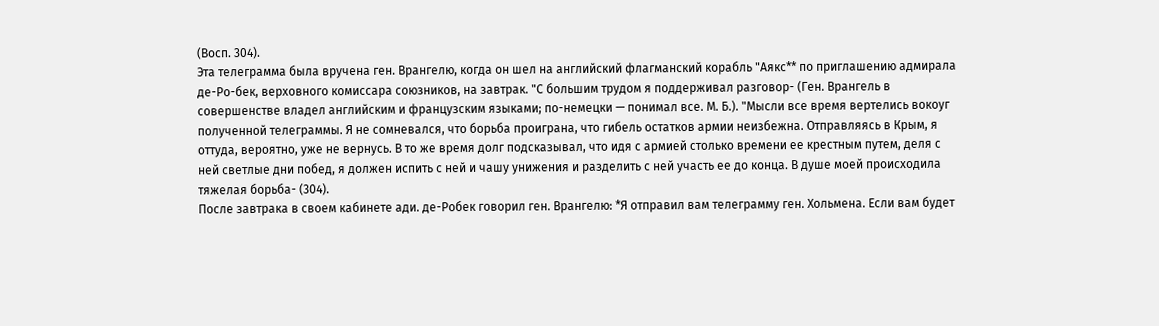(Восп. 304).
Эта телеграмма была вручена ген. Врангелю, когда он шел на английский флагманский корабль "Аякс** по приглашению адмирала де-Ро-бек, верховного комиссара союзников, на завтрак. "С большим трудом я поддерживал разговор- (Ген. Врангель в совершенстве владел английским и французским языками; по-немецки — понимал все. М. Б.). "Мысли все время вертелись вокоуг полученной телеграммы. Я не сомневался, что борьба проиграна, что гибель остатков армии неизбежна. Отправляясь в Крым, я оттуда, вероятно, уже не вернусь. В то же время долг подсказывал, что идя с армией столько времени ее крестным путем, деля с ней светлые дни побед, я должен испить с ней и чашу унижения и разделить с ней участь ее до конца. В душе моей происходила тяжелая борьба- (304).
После завтрака в своем кабинете ади. де-Робек говорил ген. Врангелю: *Я отправил вам телеграмму ген. Хольмена. Если вам будет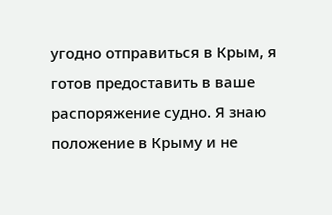угодно отправиться в Крым, я готов предоставить в ваше распоряжение судно. Я знаю положение в Крыму и не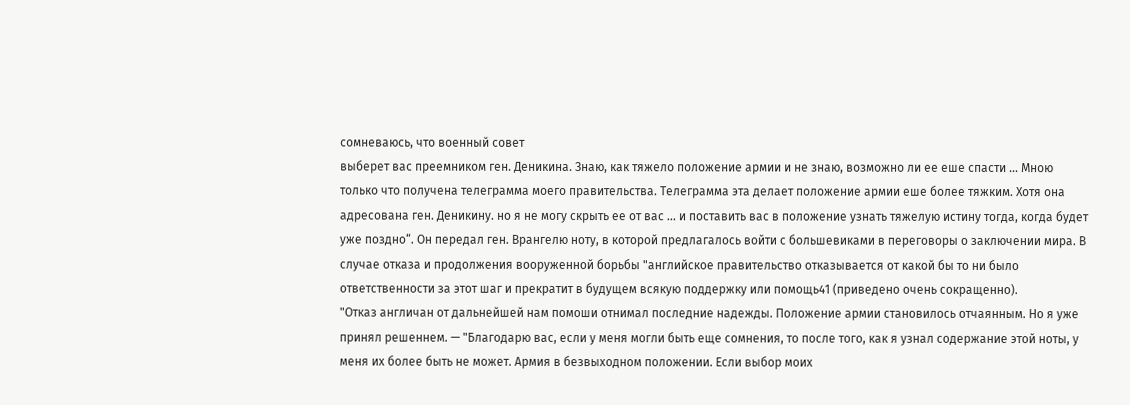сомневаюсь, что военный совет
выберет вас преемником ген. Деникина. Знаю, как тяжело положение армии и не знаю, возможно ли ее еше спасти ... Мною только что получена телеграмма моего правительства. Телеграмма эта делает положение армии еше более тяжким. Хотя она адресована ген. Деникину. но я не могу скрыть ее от вас ... и поставить вас в положение узнать тяжелую истину тогда, когда будет уже поздно“. Он передал ген. Врангелю ноту, в которой предлагалось войти с большевиками в переговоры о заключении мира. В случае отказа и продолжения вооруженной борьбы "английское правительство отказывается от какой бы то ни было ответственности за этот шаг и прекратит в будущем всякую поддержку или помощь41 (приведено очень сокращенно).
"Отказ англичан от дальнейшей нам помоши отнимал последние надежды. Положение армии становилось отчаянным. Но я уже принял решеннем. — "Благодарю вас, если у меня могли быть еще сомнения, то после того, как я узнал содержание этой ноты, у меня их более быть не может. Армия в безвыходном положении. Если выбор моих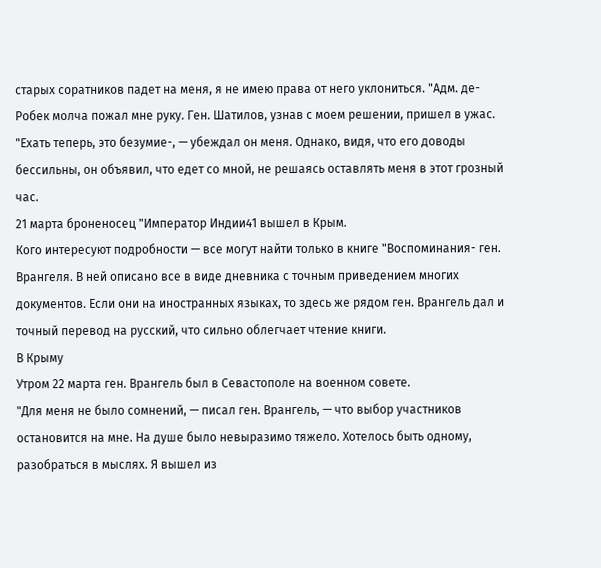старых соратников падет на меня, я не имею права от него уклониться. "Адм. де-Робек молча пожал мне руку. Ген. Шатилов, узнав с моем решении, пришел в ужас.
"Ехать теперь, это безумие-, — убеждал он меня. Однако, видя, что его доводы бессильны, он объявил, что едет со мной, не решаясь оставлять меня в этот грозный час.
21 марта броненосец "Император Индии41 вышел в Крым.
Кого интересуют подробности — все могут найти только в книге "Воспоминания- ген. Врангеля. В ней описано все в виде дневника с точным приведением многих документов. Если они на иностранных языках, то здесь же рядом ген. Врангель дал и точный перевод на русский, что сильно облегчает чтение книги.
В Крыму
Утром 22 марта ген. Врангель был в Севастополе на военном совете.
"Для меня не было сомнений, — писал ген. Врангель, — что выбор участников остановится на мне. На душе было невыразимо тяжело. Хотелось быть одному, разобраться в мыслях. Я вышел из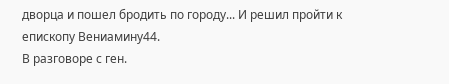дворца и пошел бродить по городу... И решил пройти к епископу Вениамину44.
В разговоре с ген.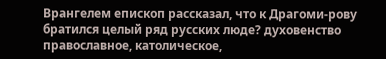Врангелем епископ рассказал, что к Драгоми-рову братился целый ряд русских люде? духовенство православное, католическое,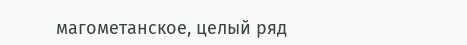магометанское, целый ряд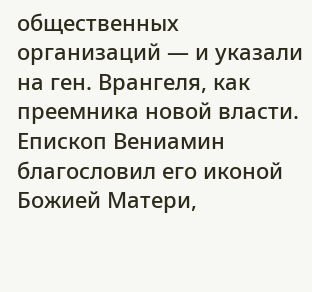общественных организаций — и указали на ген. Врангеля, как преемника новой власти.
Епископ Вениамин благословил его иконой Божией Матери,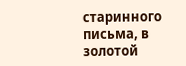старинного письма, в золотой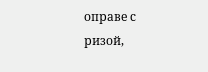оправе с ризой,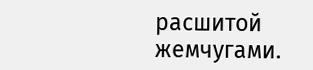расшитой жемчугами.